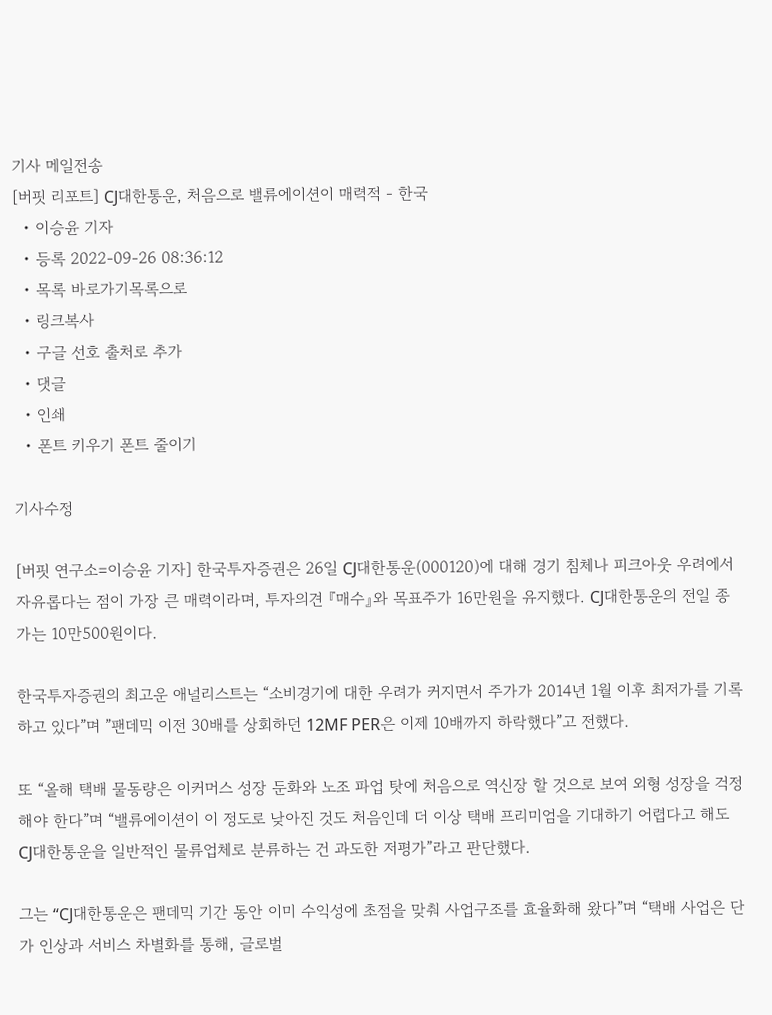기사 메일전송
[버핏 리포트] CJ대한통운, 처음으로 밸류에이션이 매력적 - 한국
  • 이승윤 기자
  • 등록 2022-09-26 08:36:12
  • 목록 바로가기목록으로
  • 링크복사
  • 구글 선호 출처로 추가
  • 댓글
  • 인쇄
  • 폰트 키우기 폰트 줄이기

기사수정

[버핏 연구소=이승윤 기자] 한국투자증권은 26일 CJ대한통운(000120)에 대해 경기 침체나 피크아웃 우려에서 자유롭다는 점이 가장 큰 매력이라며, 투자의견 『매수』와 목표주가 16만원을 유지했다. CJ대한통운의 전일 종가는 10만500원이다.

한국투자증권의 최고운 애널리스트는 “소비경기에 대한 우려가 커지면서 주가가 2014년 1월 이후 최저가를 기록하고 있다”며 ”팬데믹 이전 30배를 상회하던 12MF PER은 이제 10배까지 하락했다”고 전했다.

또 “올해 택배 물동량은 이커머스 성장 둔화와 노조 파업 탓에 처음으로 역신장 할 것으로 보여 외형 성장을 걱정해야 한다”며 “밸류에이션이 이 정도로 낮아진 것도 처음인데 더 이상 택배 프리미엄을 기대하기 어렵다고 해도 CJ대한통운을 일반적인 물류업체로 분류하는 건 과도한 저평가”라고 판단했다.

그는 “CJ대한통운은 팬데믹 기간 동안 이미 수익성에 초점을 맞춰 사업구조를 효율화해 왔다”며 “택배 사업은 단가 인상과 서비스 차별화를 통해, 글로벌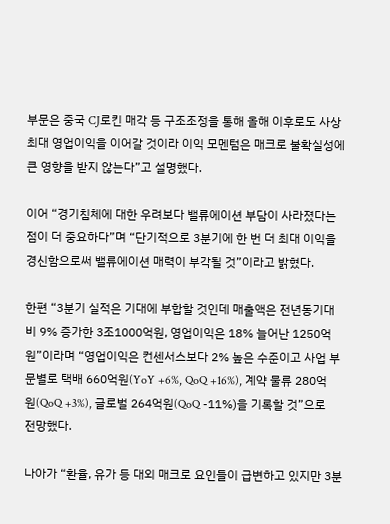부문은 중국 CJ로킨 매각 등 구조조정을 통해 올해 이후로도 사상 최대 영업이익을 이어갈 것이라 이익 모멘텀은 매크로 불확실성에 큰 영향을 받지 않는다”고 설명했다.

이어 “경기침체에 대한 우려보다 밸류에이션 부담이 사라졌다는 점이 더 중요하다”며 “단기적으로 3분기에 한 번 더 최대 이익을 경신함으로써 밸류에이션 매력이 부각될 것”이라고 밝혔다.

한편 “3분기 실적은 기대에 부합할 것인데 매출액은 전년동기대비 9% 증가한 3조1000억원, 영업이익은 18% 늘어난 1250억원”이라며 “영업이익은 컨센서스보다 2% 높은 수준이고 사업 부문별로 택배 660억원(YoY +6%, QoQ +16%), 계약 물류 280억원(QoQ +3%), 글로벌 264억원(QoQ -11%)을 기록할 것”으로 전망했다.

나아가 “환율, 유가 등 대외 매크로 요인들이 급변하고 있지만 3분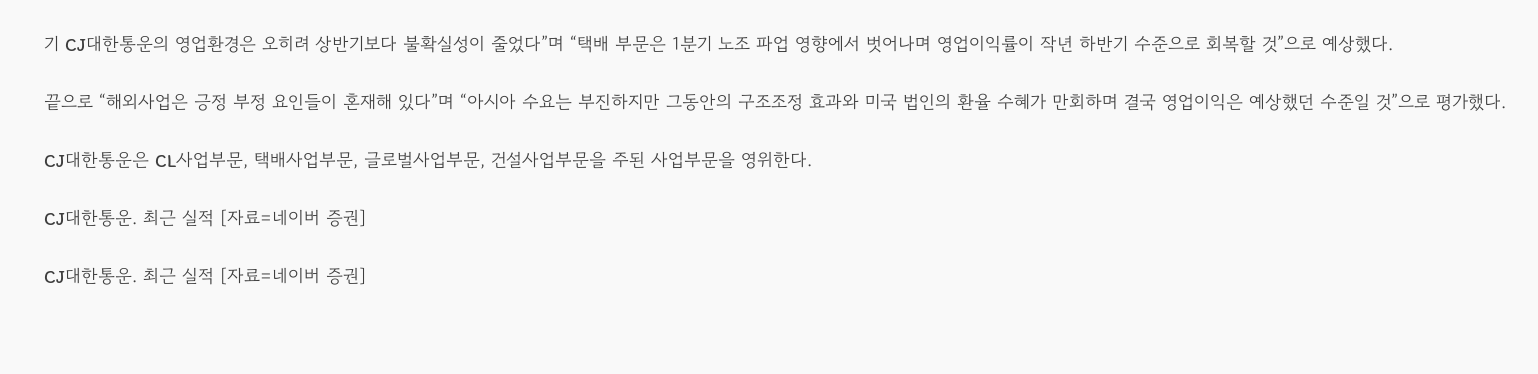기 CJ대한통운의 영업환경은 오히려 상반기보다 불확실성이 줄었다”며 “택배 부문은 1분기 노조 파업 영향에서 벗어나며 영업이익률이 작년 하반기 수준으로 회복할 것”으로 예상했다.

끝으로 “해외사업은 긍정 부정 요인들이 혼재해 있다”며 “아시아 수요는 부진하지만 그동안의 구조조정 효과와 미국 법인의 환율 수혜가 만회하며 결국 영업이익은 예상했던 수준일 것”으로 평가했다.

CJ대한통운은 CL사업부문, 택배사업부문, 글로벌사업부문, 건설사업부문을 주된 사업부문을 영위한다.

CJ대한통운. 최근 실적 [자료=네이버 증권]

CJ대한통운. 최근 실적 [자료=네이버 증권]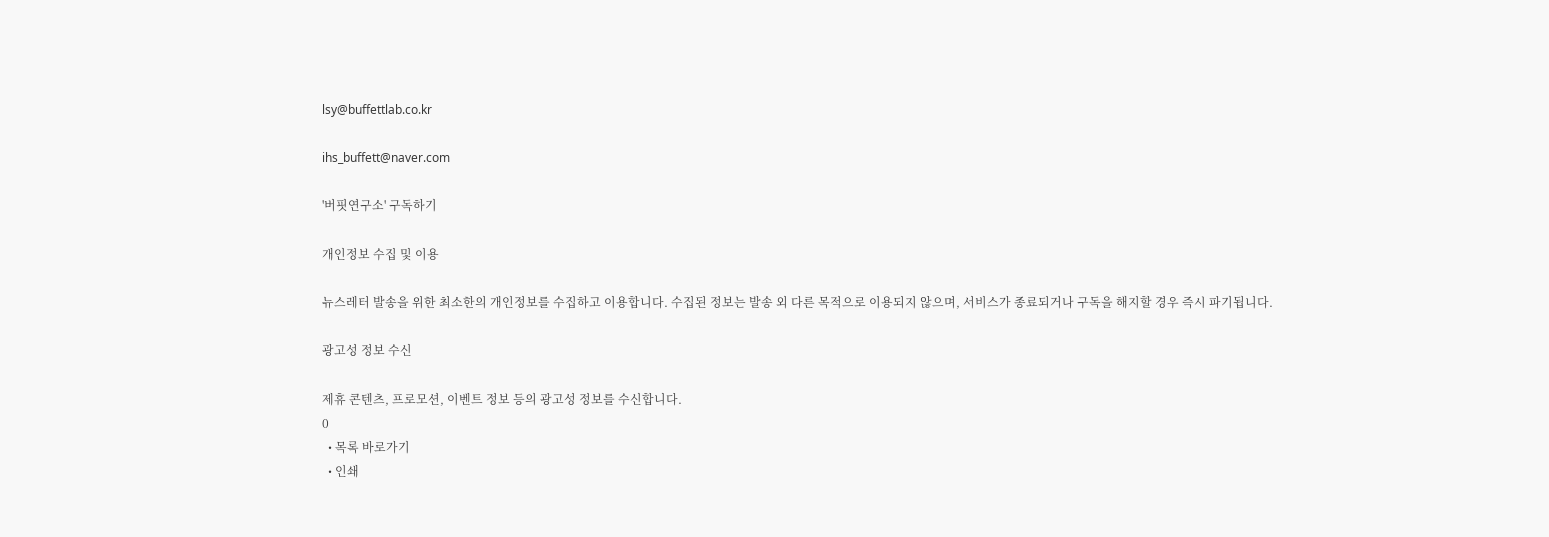lsy@buffettlab.co.kr

ihs_buffett@naver.com

'버핏연구소' 구독하기

개인정보 수집 및 이용

뉴스레터 발송을 위한 최소한의 개인정보를 수집하고 이용합니다. 수집된 정보는 발송 외 다른 목적으로 이용되지 않으며, 서비스가 종료되거나 구독을 해지할 경우 즉시 파기됩니다.

광고성 정보 수신

제휴 콘텐츠, 프로모션, 이벤트 정보 등의 광고성 정보를 수신합니다.
0
  • 목록 바로가기
  • 인쇄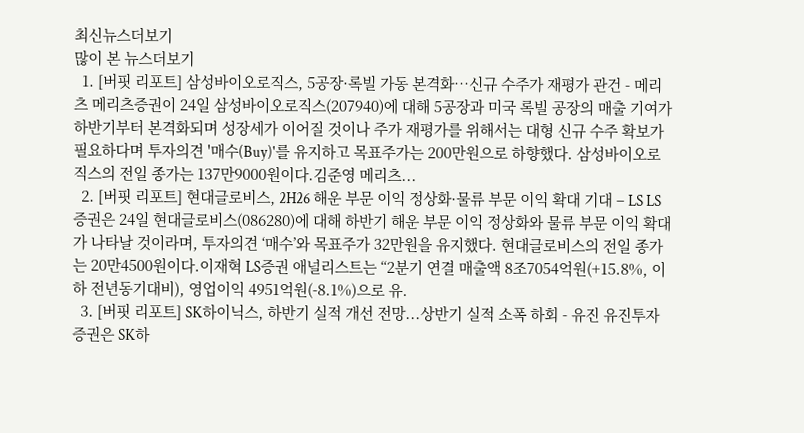최신뉴스더보기
많이 본 뉴스더보기
  1. [버핏 리포트] 삼성바이오로직스, 5공장·록빌 가동 본격화…신규 수주가 재평가 관건 - 메리츠 메리츠증권이 24일 삼성바이오로직스(207940)에 대해 5공장과 미국 록빌 공장의 매출 기여가 하반기부터 본격화되며 성장세가 이어질 것이나 주가 재평가를 위해서는 대형 신규 수주 확보가 필요하다며 투자의견 '매수(Buy)'를 유지하고 목표주가는 200만원으로 하향했다. 삼성바이오로직스의 전일 종가는 137만9000원이다.김준영 메리츠...
  2. [버핏 리포트] 현대글로비스, 2H26 해운 부문 이익 정상화·물류 부문 이익 확대 기대 – LS LS증권은 24일 현대글로비스(086280)에 대해 하반기 해운 부문 이익 정상화와 물류 부문 이익 확대가 나타날 것이라며, 투자의견 ‘매수’와 목표주가 32만원을 유지했다. 현대글로비스의 전일 종가는 20만4500원이다.이재혁 LS증권 애널리스트는 “2분기 연결 매출액 8조7054억원(+15.8%, 이하 전년동기대비), 영업이익 4951억원(-8.1%)으로 유.
  3. [버핏 리포트] SK하이닉스, 하반기 실적 개선 전망...상반기 실적 소폭 하회 - 유진 유진투자증권은 SK하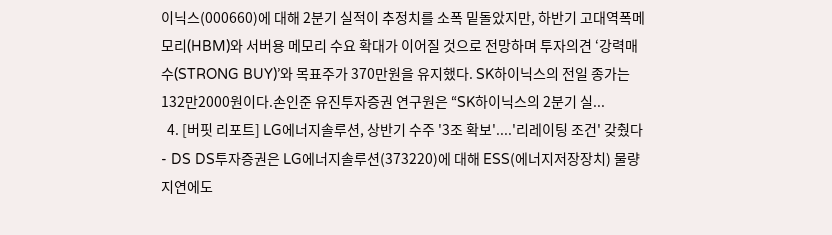이닉스(000660)에 대해 2분기 실적이 추정치를 소폭 밑돌았지만, 하반기 고대역폭메모리(HBM)와 서버용 메모리 수요 확대가 이어질 것으로 전망하며 투자의견 ‘강력매수(STRONG BUY)’와 목표주가 370만원을 유지했다. SK하이닉스의 전일 종가는 132만2000원이다.손인준 유진투자증권 연구원은 “SK하이닉스의 2분기 실...
  4. [버핏 리포트] LG에너지솔루션, 상반기 수주 '3조 확보'....'리레이팅 조건' 갖췄다 - DS DS투자증권은 LG에너지솔루션(373220)에 대해 ESS(에너지저장장치) 물량 지연에도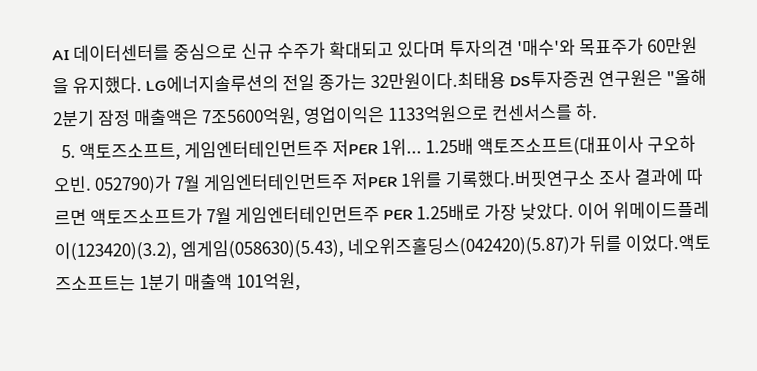AI 데이터센터를 중심으로 신규 수주가 확대되고 있다며 투자의견 '매수'와 목표주가 60만원을 유지했다. LG에너지솔루션의 전일 종가는 32만원이다.최태용 DS투자증권 연구원은 "올해 2분기 잠정 매출액은 7조5600억원, 영업이익은 1133억원으로 컨센서스를 하.
  5. 액토즈소프트, 게임엔터테인먼트주 저PER 1위... 1.25배 액토즈소프트(대표이사 구오하오빈. 052790)가 7월 게임엔터테인먼트주 저PER 1위를 기록했다.버핏연구소 조사 결과에 따르면 액토즈소프트가 7월 게임엔터테인먼트주 PER 1.25배로 가장 낮았다. 이어 위메이드플레이(123420)(3.2), 엠게임(058630)(5.43), 네오위즈홀딩스(042420)(5.87)가 뒤를 이었다.액토즈소프트는 1분기 매출액 101억원,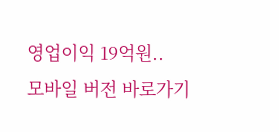영업이익 19억원..
모바일 버전 바로가기